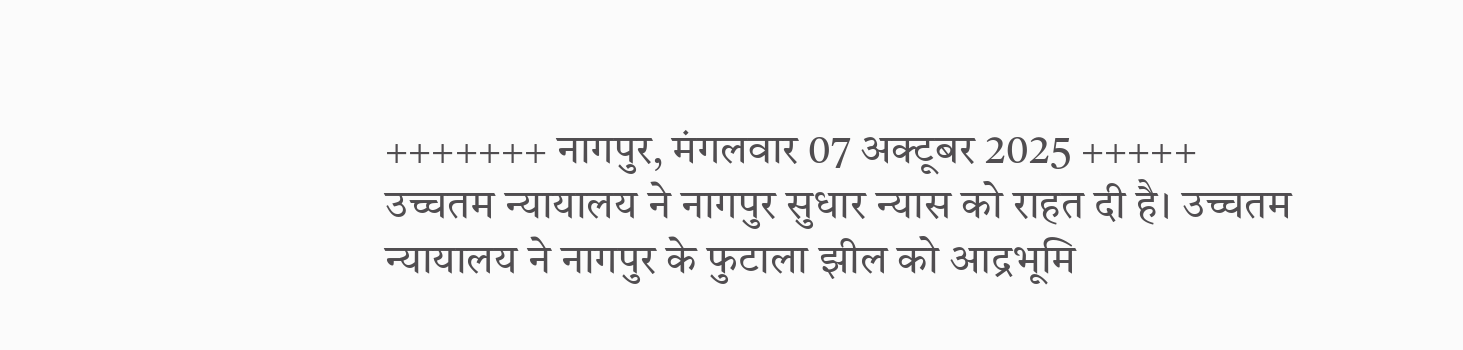+++++++ नागपुर, मंगलवार 07 अक्टूबर 2025 +++++
उच्चतम न्यायालय ने नागपुर सुधार न्यास को राहत दी है। उच्चतम न्यायालय ने नागपुर के फुटाला झील को आद्रभूमि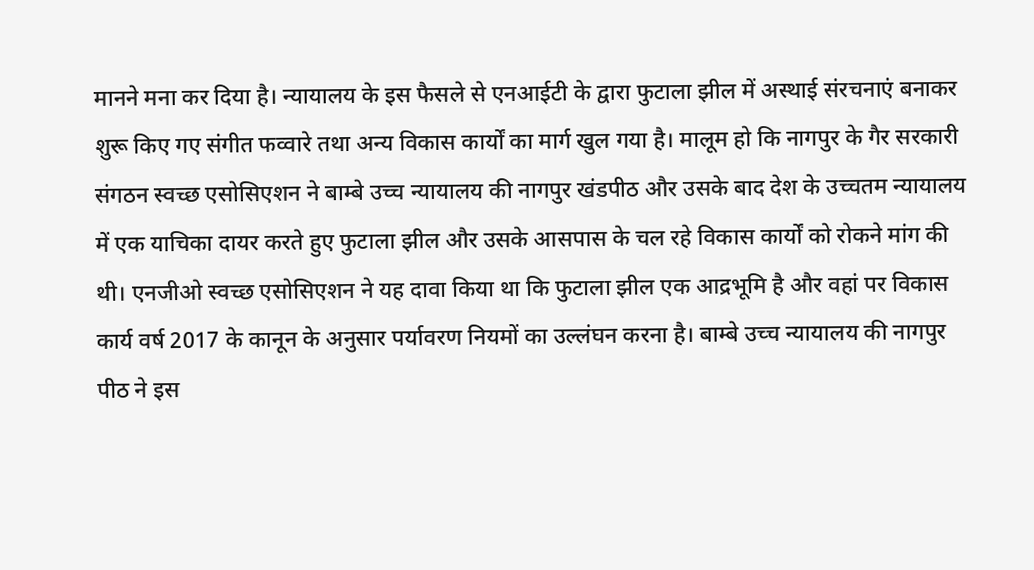मानने मना कर दिया है। न्यायालय के इस फैसले से एनआईटी के द्वारा फुटाला झील में अस्थाई संरचनाएं बनाकर शुरू किए गए संगीत फव्वारे तथा अन्य विकास कार्यों का मार्ग खुल गया है। मालूम हो कि नागपुर के गैर सरकारी संगठन स्वच्छ एसोसिएशन ने बाम्बे उच्च न्यायालय की नागपुर खंडपीठ और उसके बाद देश के उच्चतम न्यायालय में एक याचिका दायर करते हुए फुटाला झील और उसके आसपास के चल रहे विकास कार्यों को रोकने मांग की थी। एनजीओ स्वच्छ एसोसिएशन ने यह दावा किया था कि फुटाला झील एक आद्रभूमि है और वहां पर विकास कार्य वर्ष 2017 के कानून के अनुसार पर्यावरण नियमों का उल्लंघन करना है। बाम्बे उच्च न्यायालय की नागपुर पीठ ने इस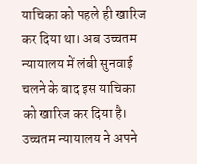याचिका को पहले ही खारिज कर दिया था। अब उच्चतम न्यायालय में लंबी सुनवाई चलने के बाद इस याचिका को खारिज कर दिया है। उच्चतम न्यायालय ने अपने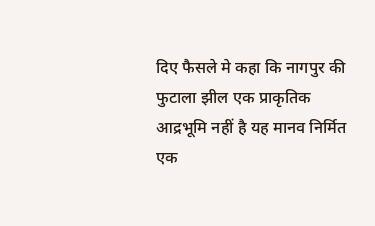दिए फैसले मे कहा कि नागपुर की फुटाला झील एक प्राकृतिक आद्रभूमि नहीं है यह मानव निर्मित एक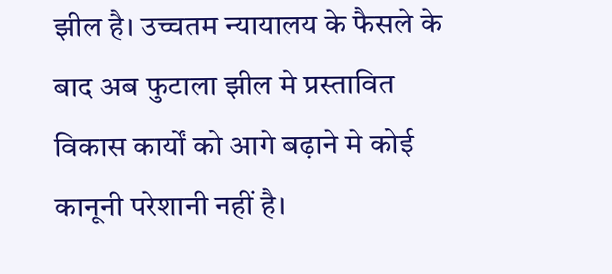झील है। उच्चतम न्यायालय के फैसले के बाद अब फुटाला झील मे प्रस्तावित विकास कार्यों को आगे बढ़ाने मे कोई कानूनी परेशानी नहीं है।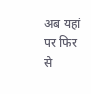अब यहां पर फिर से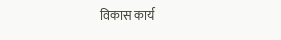विकास कार्य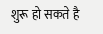शुरू हो सकते है